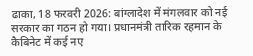ढाका, 18 फरवरी 2026: बांग्लादेश में मंगलवार को नई सरकार का गठन हो गया। प्रधानमंत्री तारिक रहमान के कैबिनेट में कई नए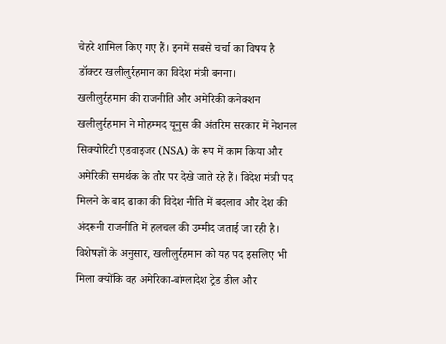चेहरे शामिल किए गए हैं। इनमें सबसे चर्चा का विषय है डॉक्टर खलीलुर्रहमान का विदेश मंत्री बनना।
खलीलुर्रहमान की राजनीति और अमेरिकी कनेक्शन
खलीलुर्रहमान ने मोहम्मद यूनुस की अंतरिम सरकार में नेशनल सिक्योरिटी एडवाइजर (NSA) के रूप में काम किया और अमेरिकी समर्थक के तौर पर देखे जाते रहे हैं। विदेश मंत्री पद मिलने के बाद ढाका की विदेश नीति में बदलाव और देश की अंदरूनी राजनीति में हलचल की उम्मीद जताई जा रही है।
विशेषज्ञों के अनुसार, खलीलुर्रहमान को यह पद इसलिए भी मिला क्योंकि वह अमेरिका-बांग्लादेश ट्रेड डील और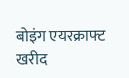बोइंग एयरक्राफ्ट खरीद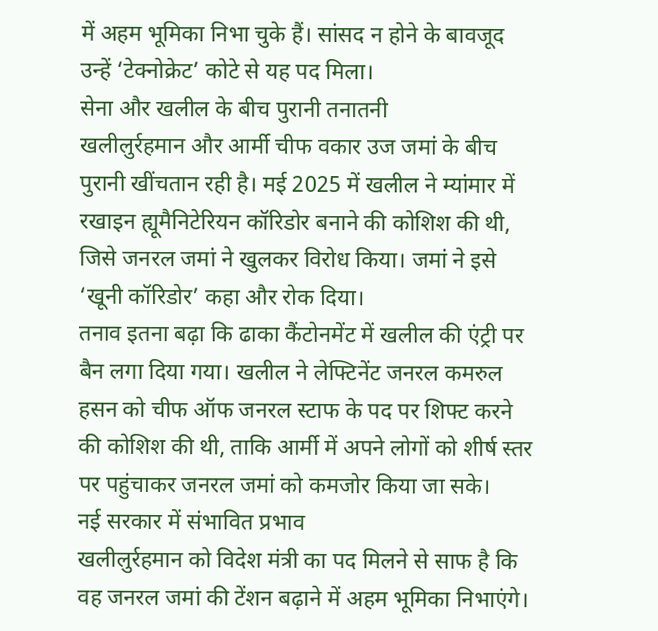में अहम भूमिका निभा चुके हैं। सांसद न होने के बावजूद उन्हें ‘टेक्नोक्रेट’ कोटे से यह पद मिला।
सेना और खलील के बीच पुरानी तनातनी
खलीलुर्रहमान और आर्मी चीफ वकार उज जमां के बीच पुरानी खींचतान रही है। मई 2025 में खलील ने म्यांमार में रखाइन ह्यूमैनिटेरियन कॉरिडोर बनाने की कोशिश की थी, जिसे जनरल जमां ने खुलकर विरोध किया। जमां ने इसे ‘खूनी कॉरिडोर’ कहा और रोक दिया।
तनाव इतना बढ़ा कि ढाका कैंटोनमेंट में खलील की एंट्री पर बैन लगा दिया गया। खलील ने लेफ्टिनेंट जनरल कमरुल हसन को चीफ ऑफ जनरल स्टाफ के पद पर शिफ्ट करने की कोशिश की थी, ताकि आर्मी में अपने लोगों को शीर्ष स्तर पर पहुंचाकर जनरल जमां को कमजोर किया जा सके।
नई सरकार में संभावित प्रभाव
खलीलुर्रहमान को विदेश मंत्री का पद मिलने से साफ है कि वह जनरल जमां की टेंशन बढ़ाने में अहम भूमिका निभाएंगे।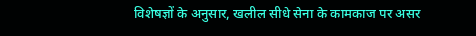विशेषज्ञों के अनुसार, खलील सीधे सेना के कामकाज पर असर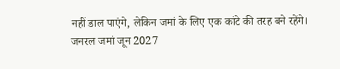नहीं डाल पाएंगे, लेकिन जमां के लिए एक कांटे की तरह बने रहेंगे।
जनरल जमां जून 2027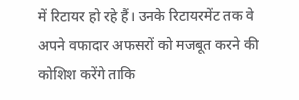में रिटायर हो रहे हैं। उनके रिटायरमेंट तक वे अपने वफादार अफसरों को मजबूत करने की कोशिश करेंगे ताकि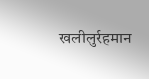खलीलुर्रहमान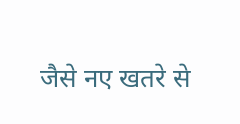जैसे नए खतरे से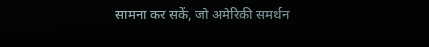सामना कर सकें, जो अमेरिकी समर्थन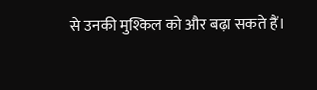से उनकी मुश्किल को और बढ़ा सकते हैं।